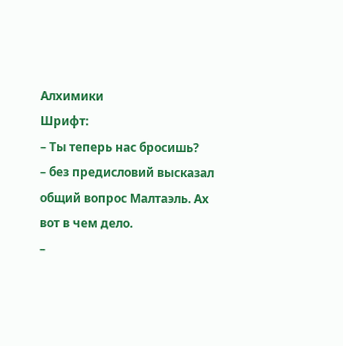Алхимики
Шрифт:
– Ты теперь нас бросишь?
– без предисловий высказал общий вопрос Малтаэль. Ах вот в чем дело.
–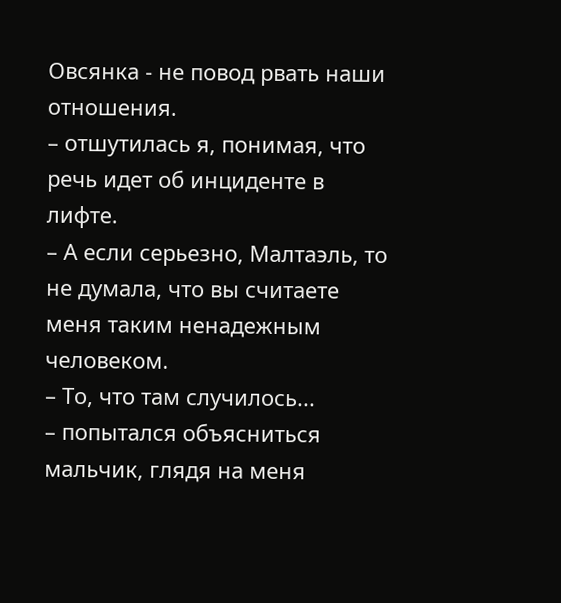Овсянка - не повод рвать наши отношения.
– отшутилась я, понимая, что речь идет об инциденте в лифте.
– А если серьезно, Малтаэль, то не думала, что вы считаете меня таким ненадежным человеком.
– То, что там случилось...
– попытался объясниться мальчик, глядя на меня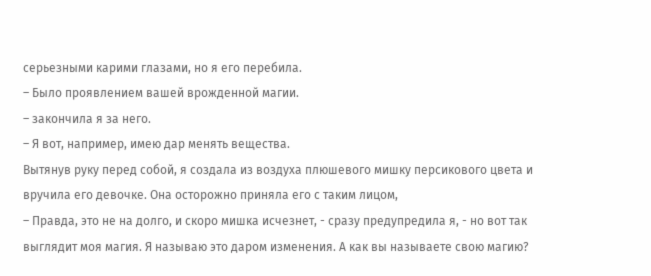серьезными карими глазами, но я его перебила.
– Было проявлением вашей врожденной магии.
– закончила я за него.
– Я вот, например, имею дар менять вещества.
Вытянув руку перед собой, я создала из воздуха плюшевого мишку персикового цвета и вручила его девочке. Она осторожно приняла его с таким лицом,
– Правда, это не на долго, и скоро мишка исчезнет, - сразу предупредила я, - но вот так выглядит моя магия. Я называю это даром изменения. А как вы называете свою магию?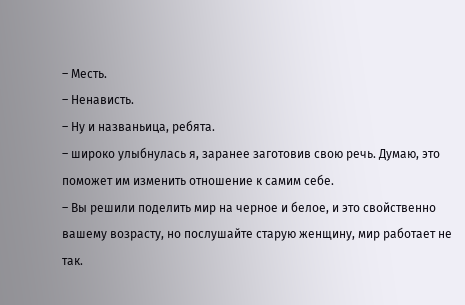– Месть.
– Ненависть.
– Ну и названьица, ребята.
– широко улыбнулась я, заранее заготовив свою речь. Думаю, это поможет им изменить отношение к самим себе.
– Вы решили поделить мир на черное и белое, и это свойственно вашему возрасту, но послушайте старую женщину, мир работает не так.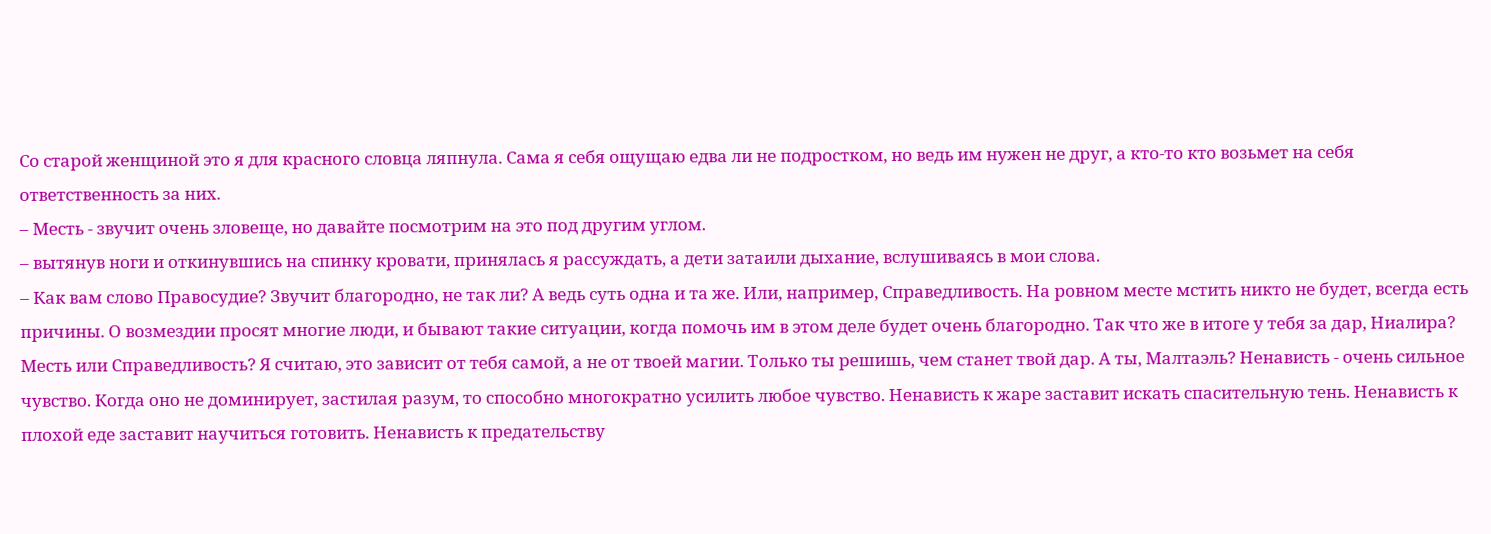Со старой женщиной это я для красного словца ляпнула. Сама я себя ощущаю едва ли не подростком, но ведь им нужен не друг, а кто-то кто возьмет на себя ответственность за них.
– Месть - звучит очень зловеще, но давайте посмотрим на это под другим углом.
– вытянув ноги и откинувшись на спинку кровати, принялась я рассуждать, а дети затаили дыхание, вслушиваясь в мои слова.
– Как вам слово Правосудие? Звучит благородно, не так ли? А ведь суть одна и та же. Или, например, Справедливость. На ровном месте мстить никто не будет, всегда есть причины. О возмездии просят многие люди, и бывают такие ситуации, когда помочь им в этом деле будет очень благородно. Так что же в итоге у тебя за дар, Ниалира? Месть или Справедливость? Я считаю, это зависит от тебя самой, а не от твоей магии. Только ты решишь, чем станет твой дар. А ты, Малтаэль? Ненависть - очень сильное чувство. Когда оно не доминирует, застилая разум, то способно многократно усилить любое чувство. Ненависть к жаре заставит искать спасительную тень. Ненависть к плохой еде заставит научиться готовить. Ненависть к предательству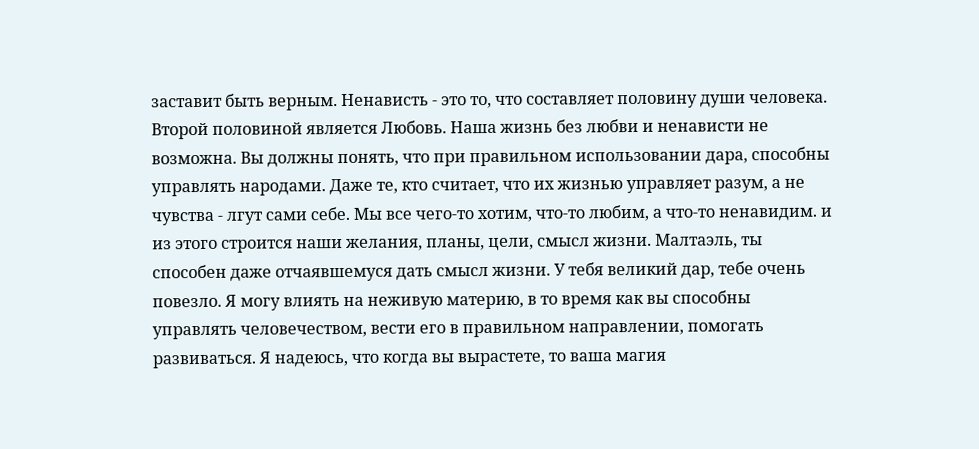заставит быть верным. Ненависть - это то, что составляет половину души человека. Второй половиной является Любовь. Наша жизнь без любви и ненависти не возможна. Вы должны понять, что при правильном использовании дара, способны управлять народами. Даже те, кто считает, что их жизнью управляет разум, а не чувства - лгут сами себе. Мы все чего-то хотим, что-то любим, а что-то ненавидим. и из этого строится наши желания, планы, цели, смысл жизни. Малтаэль, ты способен даже отчаявшемуся дать смысл жизни. У тебя великий дар, тебе очень повезло. Я могу влиять на неживую материю, в то время как вы способны управлять человечеством, вести его в правильном направлении, помогать развиваться. Я надеюсь, что когда вы вырастете, то ваша магия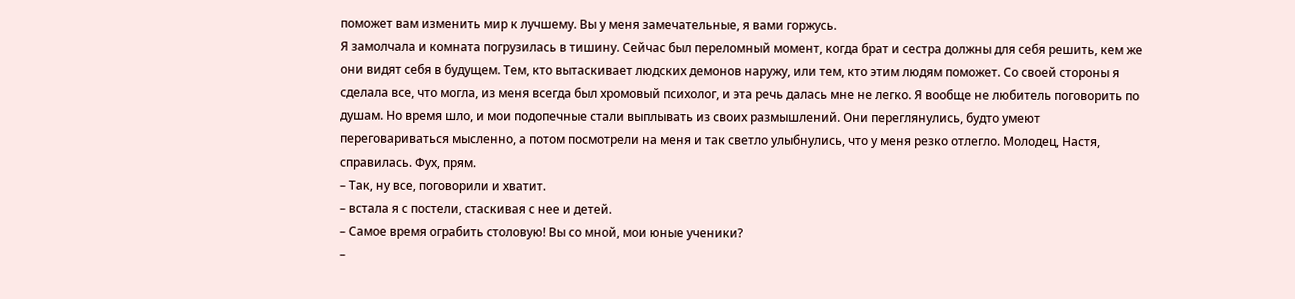поможет вам изменить мир к лучшему. Вы у меня замечательные, я вами горжусь.
Я замолчала и комната погрузилась в тишину. Сейчас был переломный момент, когда брат и сестра должны для себя решить, кем же они видят себя в будущем. Тем, кто вытаскивает людских демонов наружу, или тем, кто этим людям поможет. Со своей стороны я сделала все, что могла, из меня всегда был хромовый психолог, и эта речь далась мне не легко. Я вообще не любитель поговорить по душам. Но время шло, и мои подопечные стали выплывать из своих размышлений. Они переглянулись, будто умеют переговариваться мысленно, а потом посмотрели на меня и так светло улыбнулись, что у меня резко отлегло. Молодец, Настя, справилась. Фух, прям.
– Так, ну все, поговорили и хватит.
– встала я с постели, стаскивая с нее и детей.
– Самое время ограбить столовую! Вы со мной, мои юные ученики?
–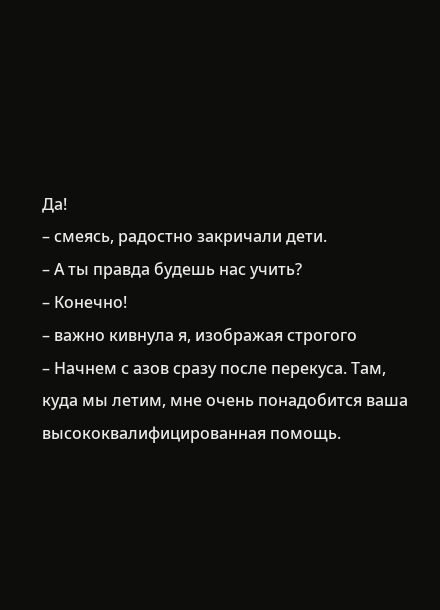Да!
– смеясь, радостно закричали дети.
– А ты правда будешь нас учить?
– Конечно!
– важно кивнула я, изображая строгого
– Начнем с азов сразу после перекуса. Там, куда мы летим, мне очень понадобится ваша высококвалифицированная помощь.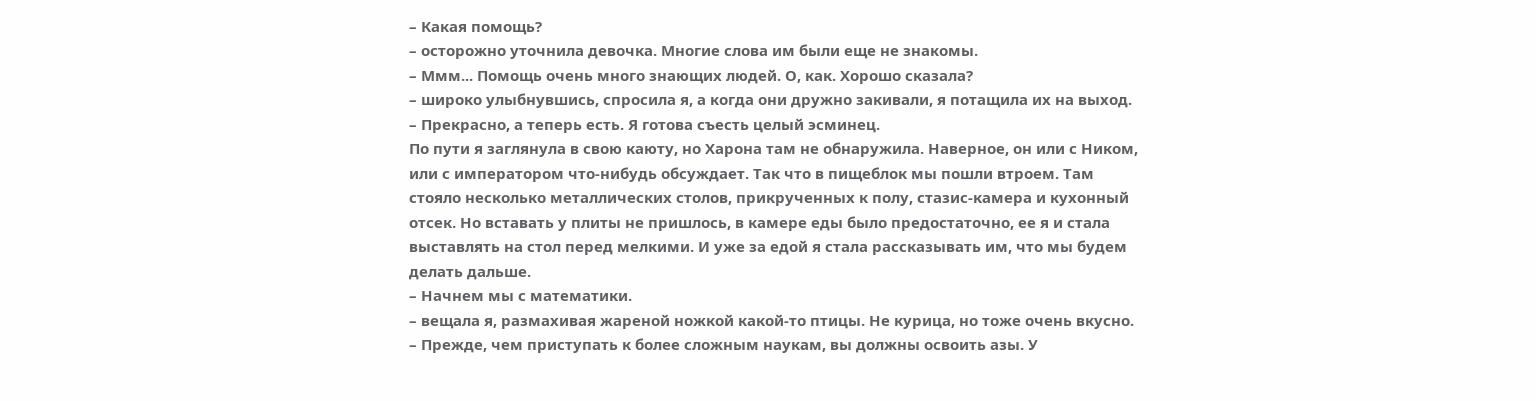– Какая помощь?
– осторожно уточнила девочка. Многие слова им были еще не знакомы.
– Ммм... Помощь очень много знающих людей. О, как. Хорошо сказала?
– широко улыбнувшись, спросила я, а когда они дружно закивали, я потащила их на выход.
– Прекрасно, а теперь есть. Я готова съесть целый эсминец.
По пути я заглянула в свою каюту, но Харона там не обнаружила. Наверное, он или с Ником, или с императором что-нибудь обсуждает. Так что в пищеблок мы пошли втроем. Там стояло несколько металлических столов, прикрученных к полу, стазис-камера и кухонный отсек. Но вставать у плиты не пришлось, в камере еды было предостаточно, ее я и стала выставлять на стол перед мелкими. И уже за едой я стала рассказывать им, что мы будем делать дальше.
– Начнем мы с математики.
– вещала я, размахивая жареной ножкой какой-то птицы. Не курица, но тоже очень вкусно.
– Прежде, чем приступать к более сложным наукам, вы должны освоить азы. У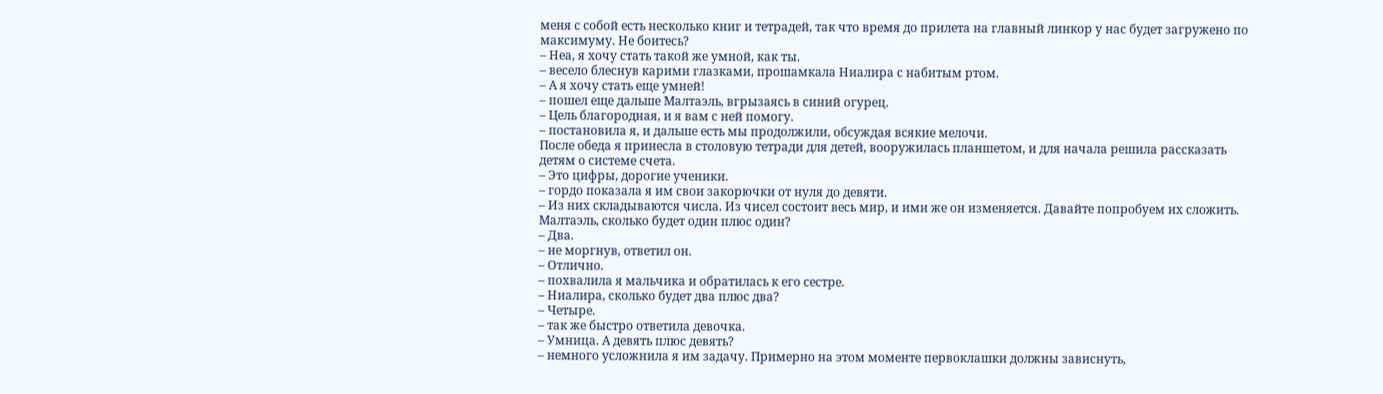меня с собой есть несколько книг и тетрадей, так что время до прилета на главный линкор у нас будет загружено по максимуму. Не боитесь?
– Неа, я хочу стать такой же умной, как ты.
– весело блеснув карими глазками, прошамкала Ниалира с набитым ртом.
– А я хочу стать еще умней!
– пошел еще дальше Малтаэль, вгрызаясь в синий огурец.
– Цель благородная, и я вам с ней помогу.
– постановила я, и дальше есть мы продолжили, обсуждая всякие мелочи.
После обеда я принесла в столовую тетради для детей, вооружилась планшетом, и для начала решила рассказать детям о системе счета.
– Это цифры, дорогие ученики.
– гордо показала я им свои закорючки от нуля до девяти.
– Из них складываются числа. Из чисел состоит весь мир, и ими же он изменяется. Давайте попробуем их сложить. Малтаэль, сколько будет один плюс один?
– Два.
– не моргнув, ответил он.
– Отлично.
– похвалила я мальчика и обратилась к его сестре.
– Ниалира, сколько будет два плюс два?
– Четыре.
– так же быстро ответила девочка.
– Умница. А девять плюс девять?
– немного усложнила я им задачу. Примерно на этом моменте первоклашки должны зависнуть,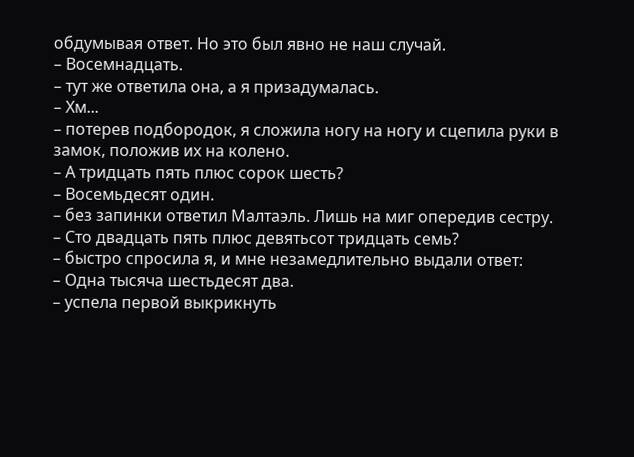обдумывая ответ. Но это был явно не наш случай.
– Восемнадцать.
– тут же ответила она, а я призадумалась.
– Хм...
– потерев подбородок, я сложила ногу на ногу и сцепила руки в замок, положив их на колено.
– А тридцать пять плюс сорок шесть?
– Восемьдесят один.
– без запинки ответил Малтаэль. Лишь на миг опередив сестру.
– Сто двадцать пять плюс девятьсот тридцать семь?
– быстро спросила я, и мне незамедлительно выдали ответ:
– Одна тысяча шестьдесят два.
– успела первой выкрикнуть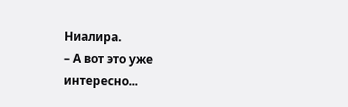Ниалира.
– А вот это уже интересно...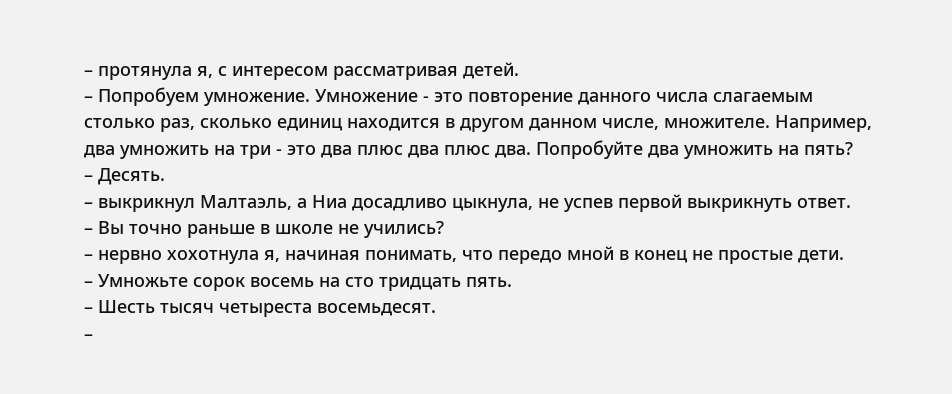– протянула я, с интересом рассматривая детей.
– Попробуем умножение. Умножение - это повторение данного числа слагаемым столько раз, сколько единиц находится в другом данном числе, множителе. Например, два умножить на три - это два плюс два плюс два. Попробуйте два умножить на пять?
– Десять.
– выкрикнул Малтаэль, а Ниа досадливо цыкнула, не успев первой выкрикнуть ответ.
– Вы точно раньше в школе не учились?
– нервно хохотнула я, начиная понимать, что передо мной в конец не простые дети.
– Умножьте сорок восемь на сто тридцать пять.
– Шесть тысяч четыреста восемьдесят.
–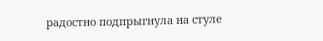радостно подпрыгнула на стуле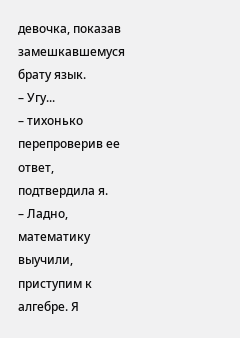девочка, показав замешкавшемуся брату язык.
– Угу...
– тихонько перепроверив ее ответ, подтвердила я.
– Ладно, математику выучили, приступим к алгебре. Я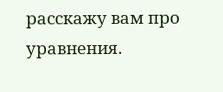расскажу вам про уравнения.